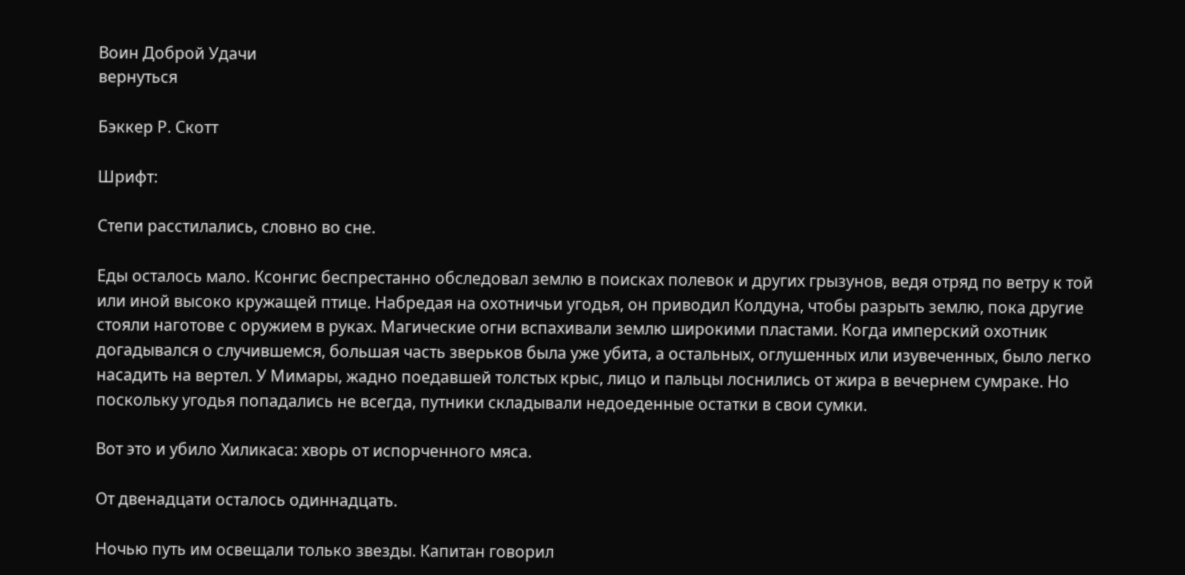Воин Доброй Удачи
вернуться

Бэккер Р. Скотт

Шрифт:

Степи расстилались, словно во сне.

Еды осталось мало. Ксонгис беспрестанно обследовал землю в поисках полевок и других грызунов, ведя отряд по ветру к той или иной высоко кружащей птице. Набредая на охотничьи угодья, он приводил Колдуна, чтобы разрыть землю, пока другие стояли наготове с оружием в руках. Магические огни вспахивали землю широкими пластами. Когда имперский охотник догадывался о случившемся, большая часть зверьков была уже убита, а остальных, оглушенных или изувеченных, было легко насадить на вертел. У Мимары, жадно поедавшей толстых крыс, лицо и пальцы лоснились от жира в вечернем сумраке. Но поскольку угодья попадались не всегда, путники складывали недоеденные остатки в свои сумки.

Вот это и убило Хиликаса: хворь от испорченного мяса.

От двенадцати осталось одиннадцать.

Ночью путь им освещали только звезды. Капитан говорил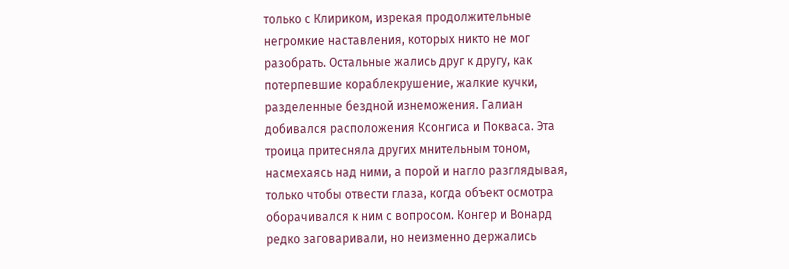только с Клириком, изрекая продолжительные негромкие наставления, которых никто не мог разобрать. Остальные жались друг к другу, как потерпевшие кораблекрушение, жалкие кучки, разделенные бездной изнеможения. Галиан добивался расположения Ксонгиса и Покваса. Эта троица притесняла других мнительным тоном, насмехаясь над ними, а порой и нагло разглядывая, только чтобы отвести глаза, когда объект осмотра оборачивался к ним с вопросом. Конгер и Вонард редко заговаривали, но неизменно держались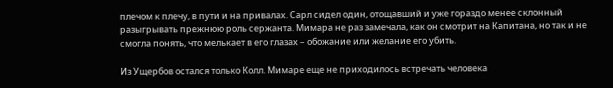плечом к плечу, в пути и на привалах. Сарл сидел один, отощавший и уже гораздо менее склонный разыгрывать прежнюю роль сержанта. Мимара не раз замечала, как он смотрит на Капитана, но так и не смогла понять, что мелькает в его глазах – обожание или желание его убить.

Из Ущербов остался только Колл. Мимаре еще не приходилось встречать человека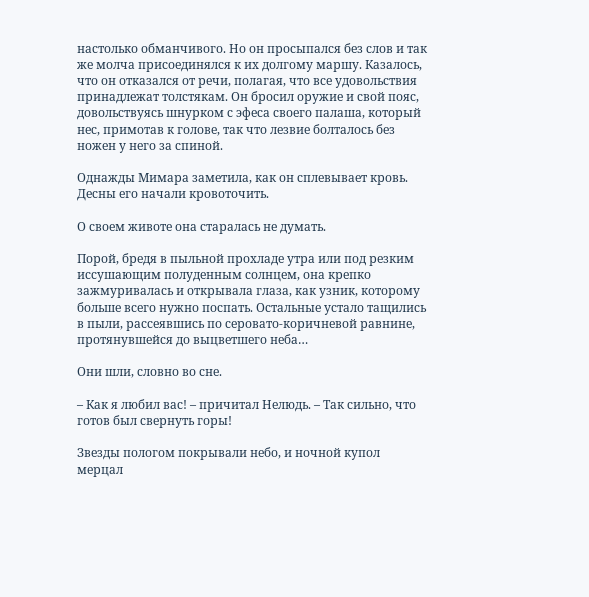настолько обманчивого. Но он просыпался без слов и так же молча присоединялся к их долгому маршу. Казалось, что он отказался от речи, полагая, что все удовольствия принадлежат толстякам. Он бросил оружие и свой пояс, довольствуясь шнурком с эфеса своего палаша, который нес, примотав к голове, так что лезвие болталось без ножен у него за спиной.

Однажды Мимара заметила, как он сплевывает кровь. Десны его начали кровоточить.

О своем животе она старалась не думать.

Порой, бредя в пыльной прохладе утра или под резким иссушающим полуденным солнцем, она крепко зажмуривалась и открывала глаза, как узник, которому больше всего нужно поспать. Остальные устало тащились в пыли, рассеявшись по серовато-коричневой равнине, протянувшейся до выцветшего неба…

Они шли, словно во сне.

– Как я любил вас! – причитал Нелюдь. – Так сильно, что готов был свернуть горы!

Звезды пологом покрывали небо, и ночной купол мерцал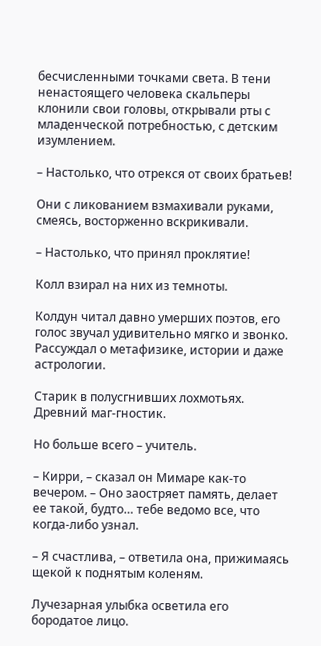бесчисленными точками света. В тени ненастоящего человека скальперы клонили свои головы, открывали рты с младенческой потребностью, с детским изумлением.

– Настолько, что отрекся от своих братьев!

Они с ликованием взмахивали руками, смеясь, восторженно вскрикивали.

– Настолько, что принял проклятие!

Колл взирал на них из темноты.

Колдун читал давно умерших поэтов, его голос звучал удивительно мягко и звонко. Рассуждал о метафизике, истории и даже астрологии.

Старик в полусгнивших лохмотьях. Древний маг-гностик.

Но больше всего – учитель.

– Кирри, – сказал он Мимаре как-то вечером. – Оно заостряет память, делает ее такой, будто… тебе ведомо все, что когда-либо узнал.

– Я счастлива, – ответила она, прижимаясь щекой к поднятым коленям.

Лучезарная улыбка осветила его бородатое лицо.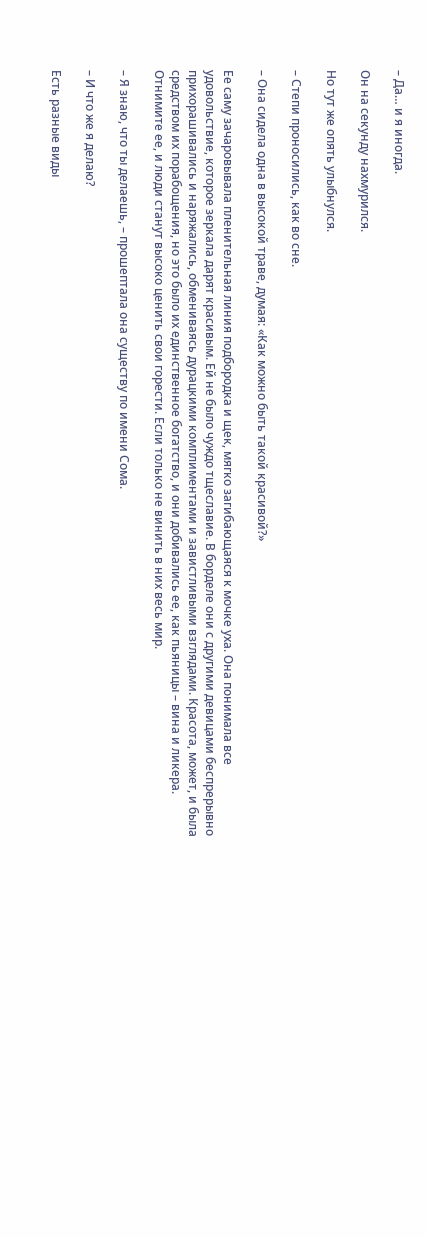– Да… и я иногда.

Он на секунду нахмурился.

Но тут же опять улыбнулся.

– Степи проносились, как во сне.

– Она сидела одна в высокой траве, думая: «Как можно быть такой красивой?»

Ее саму зачаровывала пленительная линия подбородка и щек, мягко загибающаяся к мочке уха. Она понимала все удовольствие, которое зеркала дарят красивым. Ей не было чуждо тщеславие. В борделе они с другими девицами беспрерывно прихорашивались и наряжались, обмениваясь дурацкими комплиментами и завистливыми взглядами. Красота, может, и была средством их порабощения, но это было их единственное богатство, и они добивались ее, как пьяницы – вина и ликера. Отнимите ее, и люди станут высоко ценить свои горести. Если только не винить в них весь мир.

– Я знаю, что ты делаешь, – прошептала она существу по имени Сома.

– И что же я делаю?

Есть разные виды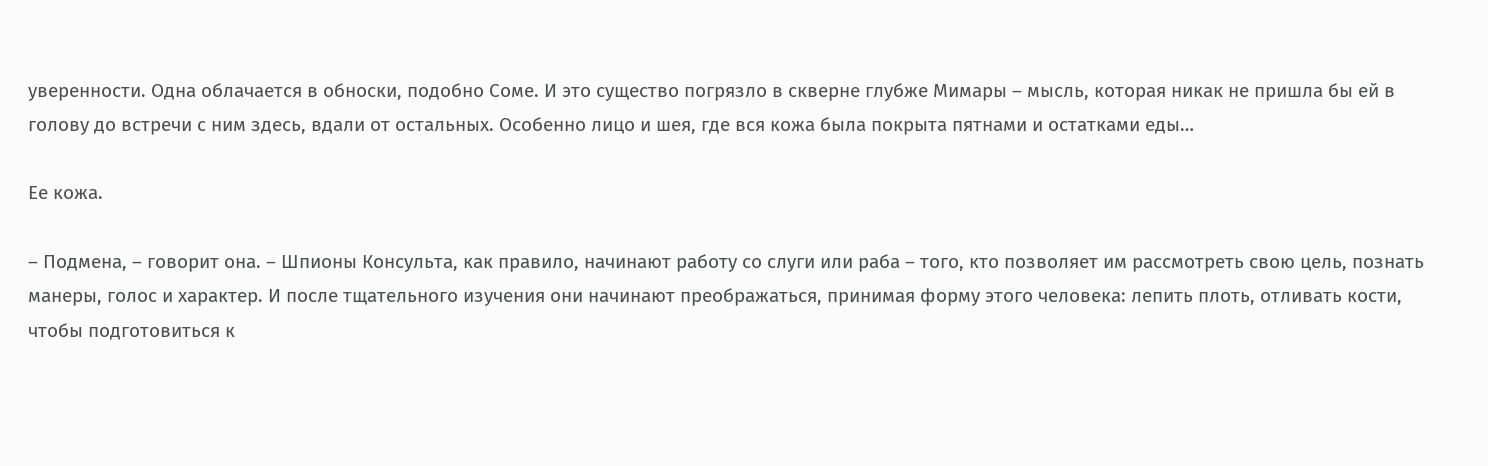уверенности. Одна облачается в обноски, подобно Соме. И это существо погрязло в скверне глубже Мимары – мысль, которая никак не пришла бы ей в голову до встречи с ним здесь, вдали от остальных. Особенно лицо и шея, где вся кожа была покрыта пятнами и остатками еды…

Ее кожа.

– Подмена, – говорит она. – Шпионы Консульта, как правило, начинают работу со слуги или раба – того, кто позволяет им рассмотреть свою цель, познать манеры, голос и характер. И после тщательного изучения они начинают преображаться, принимая форму этого человека: лепить плоть, отливать кости, чтобы подготовиться к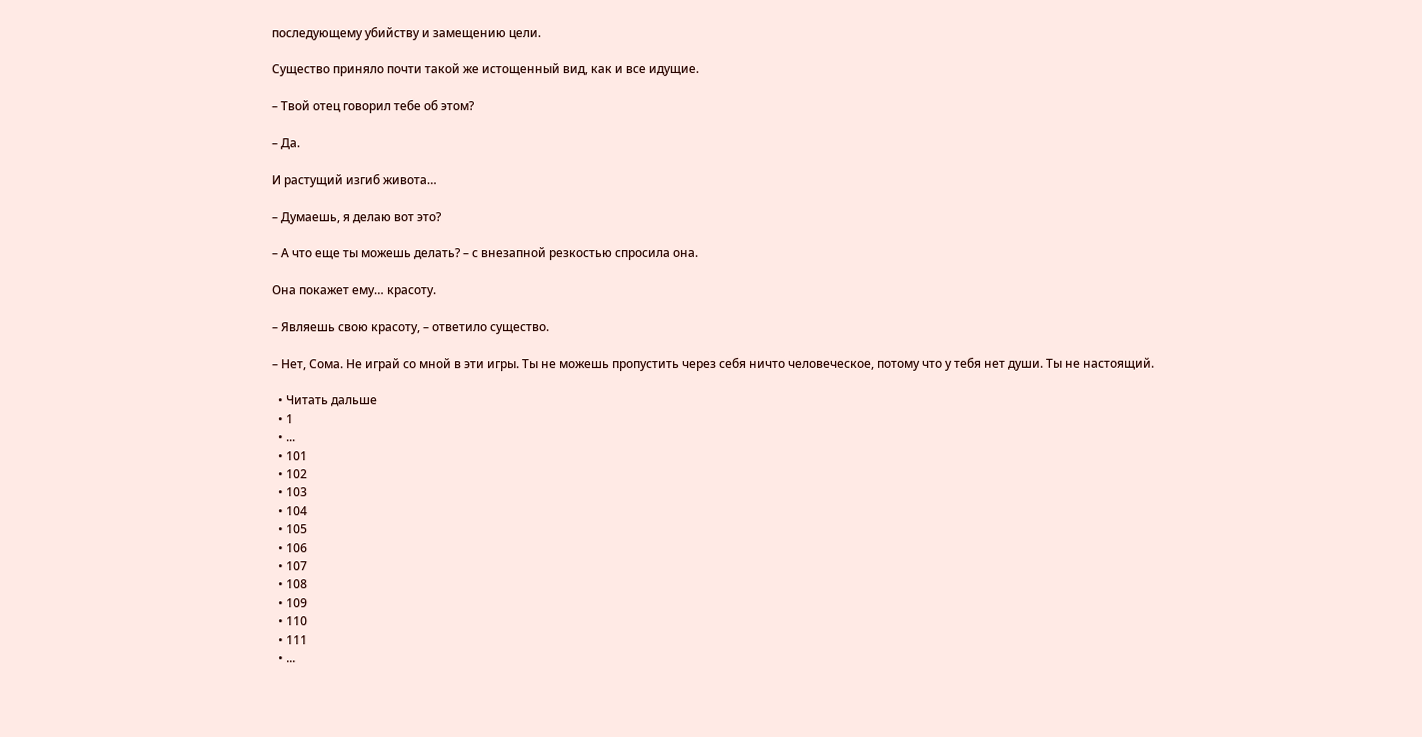последующему убийству и замещению цели.

Существо приняло почти такой же истощенный вид, как и все идущие.

– Твой отец говорил тебе об этом?

– Да.

И растущий изгиб живота…

– Думаешь, я делаю вот это?

– А что еще ты можешь делать? – с внезапной резкостью спросила она.

Она покажет ему… красоту.

– Являешь свою красоту, – ответило существо.

– Нет, Сома. Не играй со мной в эти игры. Ты не можешь пропустить через себя ничто человеческое, потому что у тебя нет души. Ты не настоящий.

  • Читать дальше
  • 1
  • ...
  • 101
  • 102
  • 103
  • 104
  • 105
  • 106
  • 107
  • 108
  • 109
  • 110
  • 111
  • ...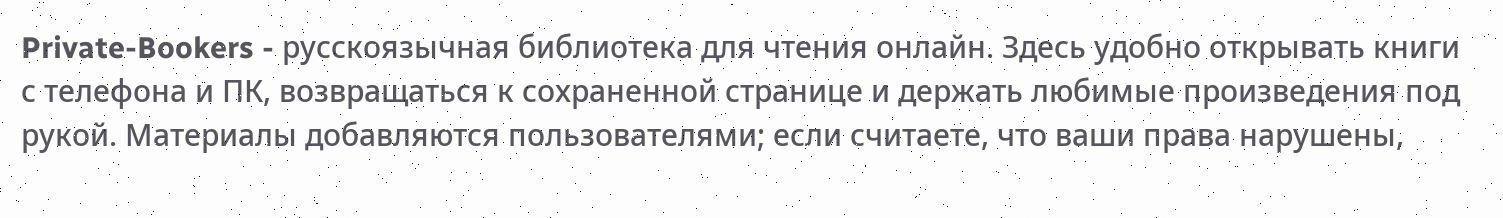Private-Bookers - русскоязычная библиотека для чтения онлайн. Здесь удобно открывать книги с телефона и ПК, возвращаться к сохраненной странице и держать любимые произведения под рукой. Материалы добавляются пользователями; если считаете, что ваши права нарушены,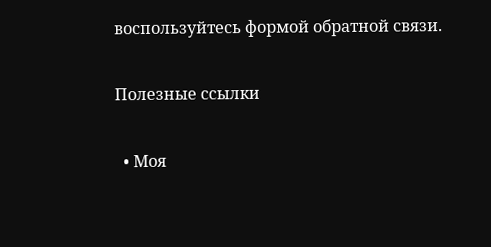воспользуйтесь формой обратной связи.

Полезные ссылки

  • Моя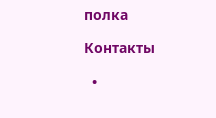полка

Контакты

  •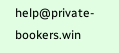help@private-bookers.win